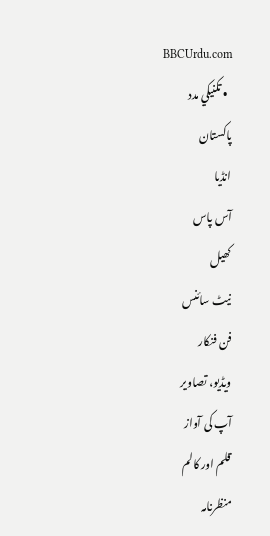BBCUrdu.com
  • تکنيکي مدد
پاکستان
انڈیا
آس پاس
کھیل
نیٹ سائنس
فن فنکار
ویڈیو، تصاویر
آپ کی آواز
قلم اور کالم
منظرنامہ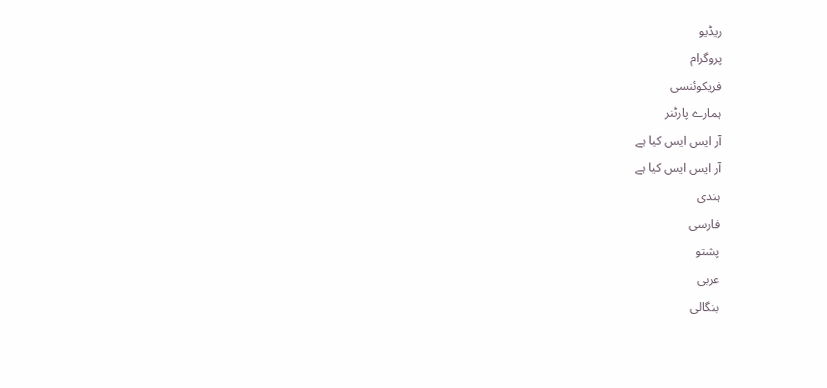ریڈیو
پروگرام
فریکوئنسی
ہمارے پارٹنر
آر ایس ایس کیا ہے
آر ایس ایس کیا ہے
ہندی
فارسی
پشتو
عربی
بنگالی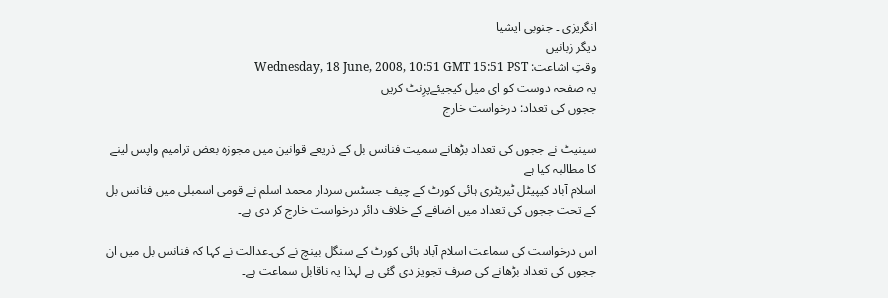انگریزی ۔ جنوبی ایشیا
دیگر زبانیں
وقتِ اشاعت: Wednesday, 18 June, 2008, 10:51 GMT 15:51 PST
یہ صفحہ دوست کو ای میل کیجیئےپرِنٹ کریں
ججوں کی تعداد: درخواست خارج

سینیٹ نے ججوں کی تعداد بڑھانے سمیت فنانس بل کے ذریعے قوانین میں مجوزہ بعض ترامیم واپس لینے کا مطالبہ کیا ہے
اسلام آباد کیپیٹل ٹیریٹری ہائی کورٹ کے چیف جسٹس سردار محمد اسلم نے قومی اسمبلی میں فنانس بل کے تحت ججوں کی تعداد میں اضافے کے خلاف دائر درخواست خارج کر دی ہے۔

اس درخواست کی سماعت اسلام آباد ہائی کورٹ کے سنگل بینچ نے کی۔عدالت نے کہا کہ فنانس بل میں ان ججوں کی تعداد بڑھانے کی صرف تجویز دی گئی ہے لہذا یہ ناقابل سماعت ہے۔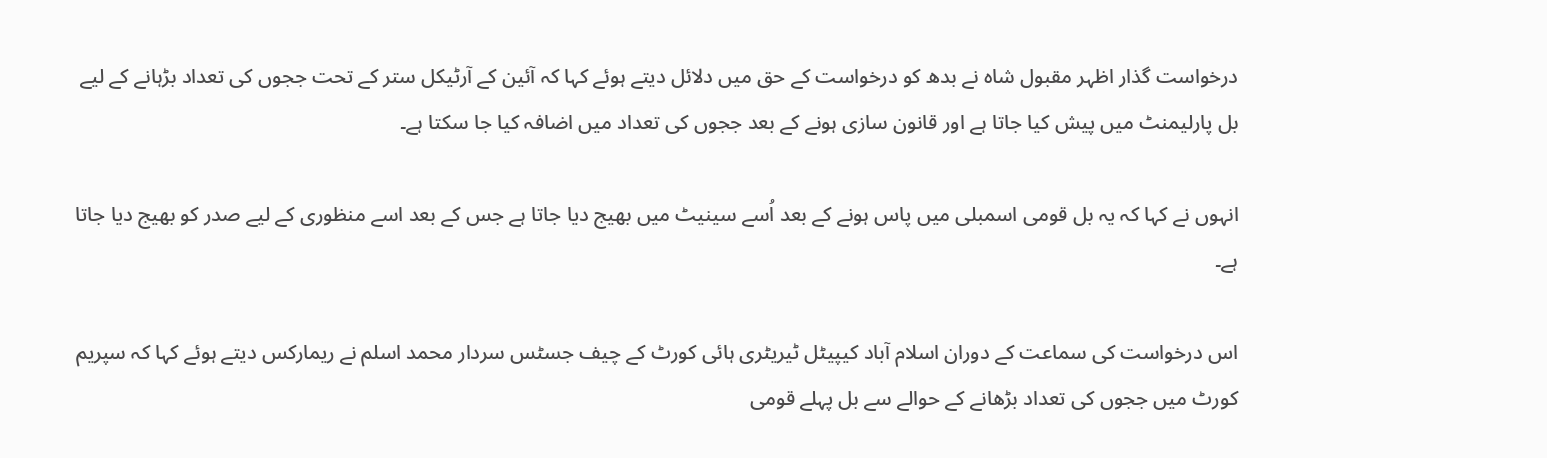درخواست گذار اظہر مقبول شاہ نے بدھ کو درخواست کے حق میں دلائل دیتے ہوئے کہا کہ آئین کے آرٹیکل ستر کے تحت ججوں کی تعداد بڑہانے کے لیے بل پارلیمنٹ میں پیش کیا جاتا ہے اور قانون سازی ہونے کے بعد ججوں کی تعداد میں اضافہ کیا جا سکتا ہے۔

انہوں نے کہا کہ یہ بل قومی اسمبلی میں پاس ہونے کے بعد اُسے سینیٹ میں بھیج دیا جاتا ہے جس کے بعد اسے منظوری کے لیے صدر کو بھیج دیا جاتا ہے۔

اس درخواست کی سماعت کے دوران اسلام آباد کیپیٹل ٹیریٹری ہائی کورٹ کے چیف جسٹس سردار محمد اسلم نے ریمارکس دیتے ہوئے کہا کہ سپریم کورٹ میں ججوں کی تعداد بڑھانے کے حوالے سے بل پہلے قومی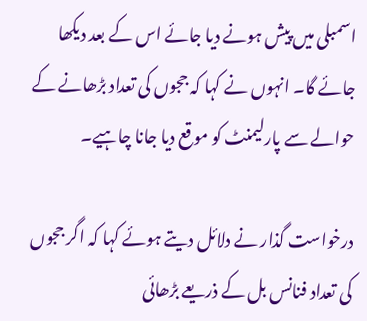اسمبلی میں پیش ہونے دیا جائے اس کے بعد دیکھا جائے گا۔ انہوں نے کہا کہ ججوں کی تعداد بڑھانے کے حوالے سے پارلیمنٹ کو موقع دیا جانا چاہیے۔

درخواست گذار نے دلائل دیتے ہوئے کہا کہ اگر ججوں کی تعداد فنانس بل کے ذریعے بڑھائی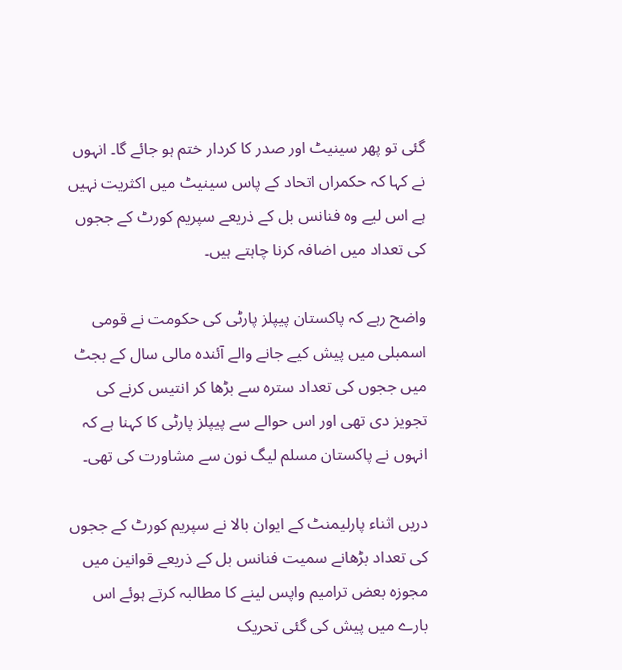گئی تو پھر سینیٹ اور صدر کا کردار ختم ہو جائے گا۔ انہوں نے کہا کہ حکمراں اتحاد کے پاس سینیٹ میں اکثریت نہیں ہے اس لیے وہ فنانس بل کے ذریعے سپریم کورٹ کے ججوں کی تعداد میں اضافہ کرنا چاہتے ہیں۔

واضح رہے کہ پاکستان پیپلز پارٹی کی حکومت نے قومی اسمبلی میں پیش کیے جانے والے آئندہ مالی سال کے بجٹ میں ججوں کی تعداد سترہ سے بڑھا کر انتیس کرنے کی تجویز دی تھی اور اس حوالے سے پیپلز پارٹی کا کہنا ہے کہ انہوں نے پاکستان مسلم لیگ نون سے مشاورت کی تھی۔

دریں اثناء پارلیمنٹ کے ایوان بالا نے سپریم کورٹ کے ججوں کی تعداد بڑھانے سمیت فنانس بل کے ذریعے قوانین میں مجوزہ بعض ترامیم واپس لینے کا مطالبہ کرتے ہوئے اس بارے میں پیش کی گئی تحریک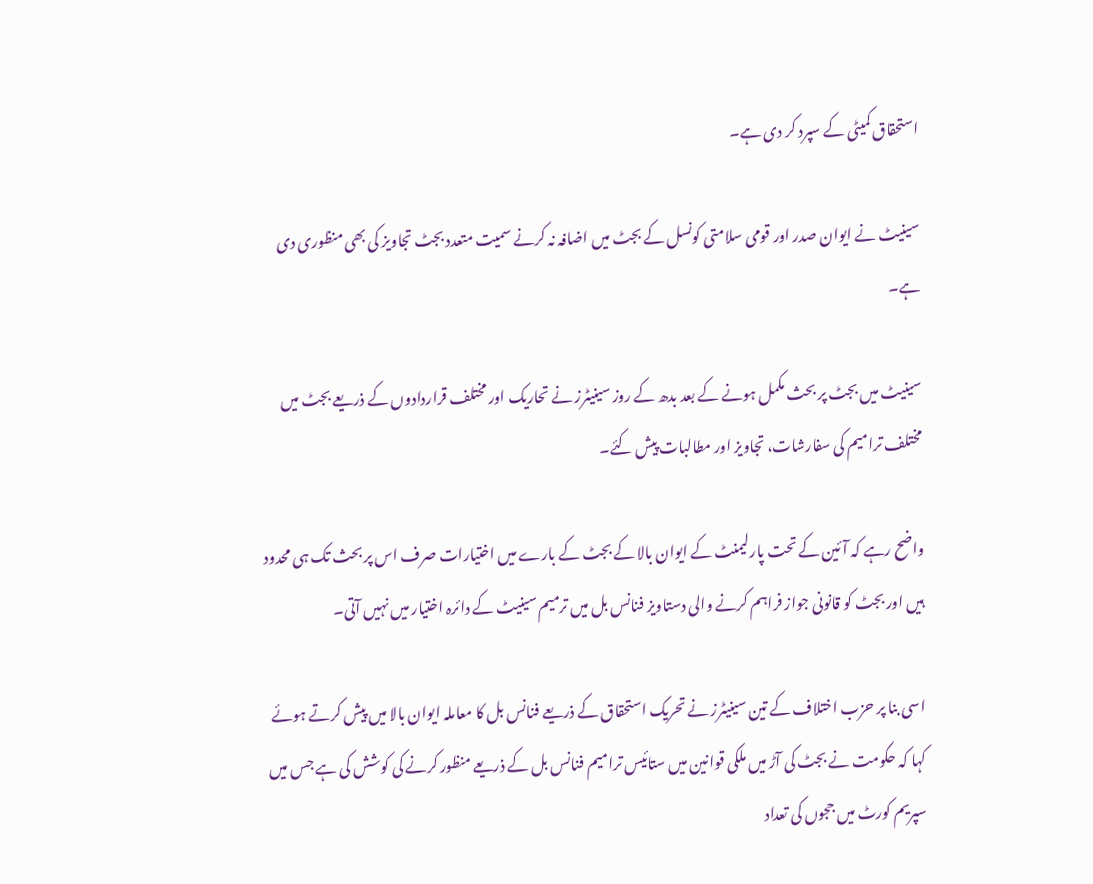استحقاق کمیٹی کے سپرد کر دی ہے۔

سینیٹ نے ایوان صدر اور قومی سلامتی کونسل کے بجٹ میں اضافہ نہ کرنے سمیت متعدد بجٹ تجاویز کی بھی منظوری دی ہے۔

سینیٹ میں بجٹ پر بحث مکمل ہونے کے بعد بدھ کے روز سینیٹرز نے تحاریک اور مختلف قراردادوں کے ذریعے بجٹ میں مختلف ترامیم کی سفارشات، تجاویز اور مطالبات پیش کئے۔

واضح رہے کہ آئین کے تحت پارلیمنٹ کے ایوان بالا کے بجٹ کے بارے میں اختیارات صرف اس پر بحث تک ہی محدود ہیں اور بجٹ کو قانونی جواز فراہم کرنے والی دستاویز فنانس بل میں ترمیم سینیٹ کے دائرہ اختیار میں نہیں آتی۔

اسی بنا پر حزب اختلاف کے تین سینیٹرز نے تحریک استحقاق کے ذریعے فنانس بل کا معاملہ ایوان بالا میں پیش کرتے ہوئے کہا کہ حکومت نے بجٹ کی آڑ میں ملکی قوانین میں ستائیس ترامیم فنانس بل کے ذریعے منظور کرنے کی کوشش کی ہے جس میں سپریم کورٹ میں ججوں کی تعداد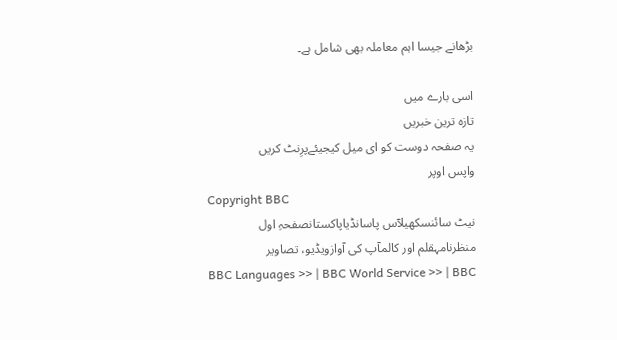بڑھانے جیسا اہم معاملہ بھی شامل ہے۔

اسی بارے میں
تازہ ترین خبریں
یہ صفحہ دوست کو ای میل کیجیئےپرِنٹ کریں
واپس اوپر
Copyright BBC
نیٹ سائنسکھیلآس پاسانڈیاپاکستانصفحہِ اول
منظرنامہقلم اور کالمآپ کی آوازویڈیو، تصاویر
BBC Languages >> | BBC World Service >> | BBC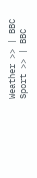Weather >> | BBC Sport >> | BBC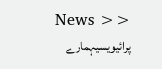News >>
پرائیویسیہمارے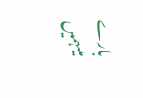بارے میںہمیں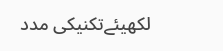لکھیئےتکنیکی مدد